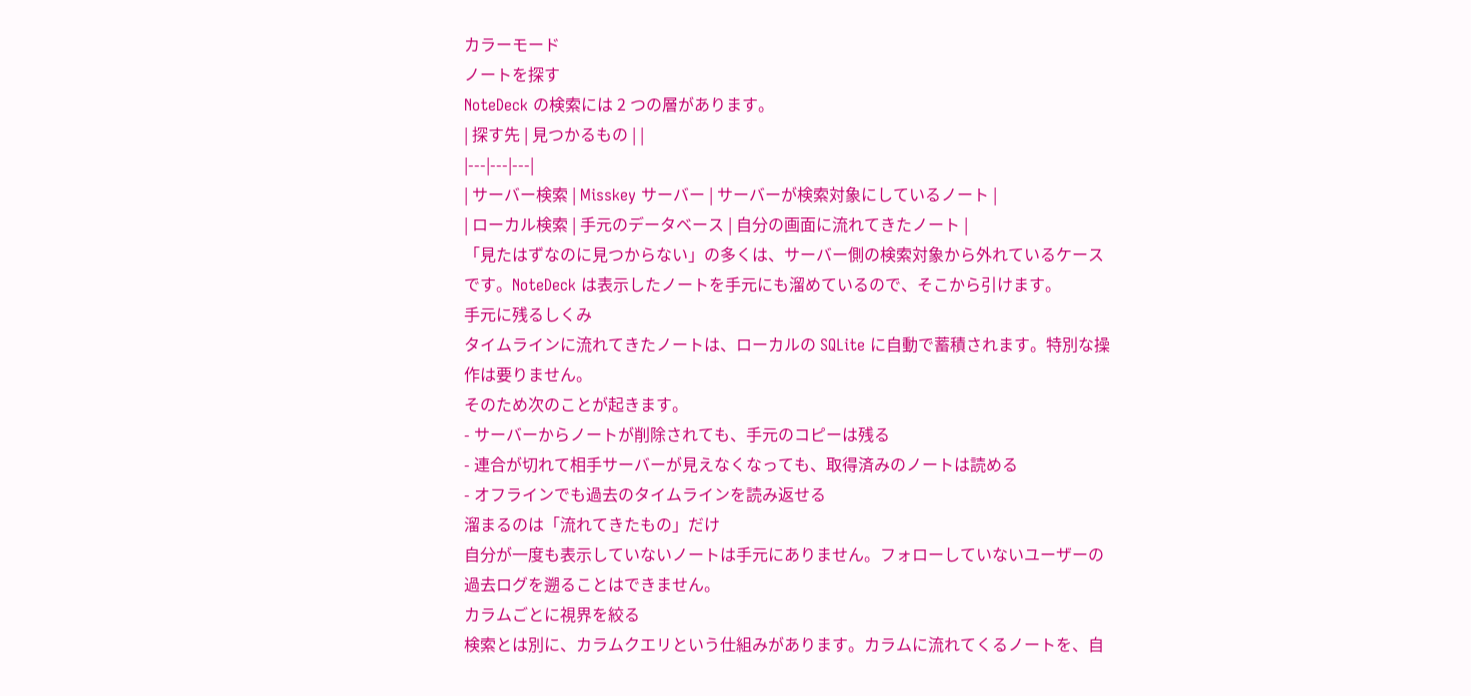カラーモード
ノートを探す
NoteDeck の検索には 2 つの層があります。
| 探す先 | 見つかるもの | |
|---|---|---|
| サーバー検索 | Misskey サーバー | サーバーが検索対象にしているノート |
| ローカル検索 | 手元のデータベース | 自分の画面に流れてきたノート |
「見たはずなのに見つからない」の多くは、サーバー側の検索対象から外れているケースです。NoteDeck は表示したノートを手元にも溜めているので、そこから引けます。
手元に残るしくみ
タイムラインに流れてきたノートは、ローカルの SQLite に自動で蓄積されます。特別な操作は要りません。
そのため次のことが起きます。
- サーバーからノートが削除されても、手元のコピーは残る
- 連合が切れて相手サーバーが見えなくなっても、取得済みのノートは読める
- オフラインでも過去のタイムラインを読み返せる
溜まるのは「流れてきたもの」だけ
自分が一度も表示していないノートは手元にありません。フォローしていないユーザーの過去ログを遡ることはできません。
カラムごとに視界を絞る
検索とは別に、カラムクエリという仕組みがあります。カラムに流れてくるノートを、自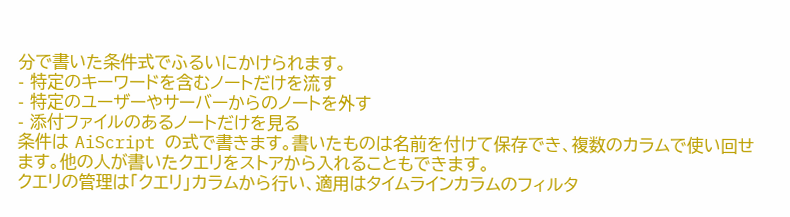分で書いた条件式でふるいにかけられます。
- 特定のキーワードを含むノートだけを流す
- 特定のユーザーやサーバーからのノートを外す
- 添付ファイルのあるノートだけを見る
条件は AiScript の式で書きます。書いたものは名前を付けて保存でき、複数のカラムで使い回せます。他の人が書いたクエリをストアから入れることもできます。
クエリの管理は「クエリ」カラムから行い、適用はタイムラインカラムのフィルタ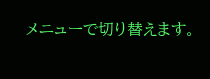メニューで切り替えます。